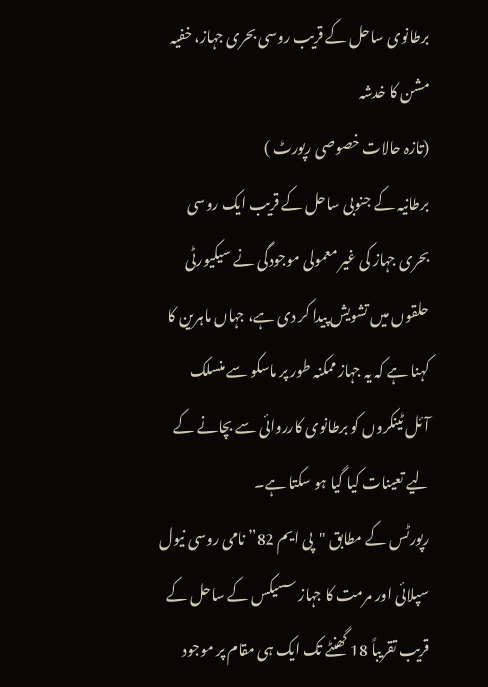برطانوی ساحل کے قریب روسی بحری جہاز، خفیہ مشن کا خدشہ
(تازہ حالات خصوصی رپورٹ )
برطانیہ کے جنوبی ساحل کے قریب ایک روسی بحری جہاز کی غیر معمولی موجودگی نے سیکیورٹی حلقوں میں تشویش پیدا کر دی ہے، جہاں ماہرین کا کہنا ہے کہ یہ جہاز ممکنہ طور پر ماسکو سے منسلک آئل ٹینکروں کو برطانوی کارروائی سے بچانے کے لیے تعینات کیا گیا ہو سکتا ہے۔
رپورٹس کے مطابق "پی ایم 82” نامی روسی نیول سپلائی اور مرمت کا جہاز سسیکس کے ساحل کے قریب تقریباً 18 گھنٹے تک ایک ہی مقام پر موجود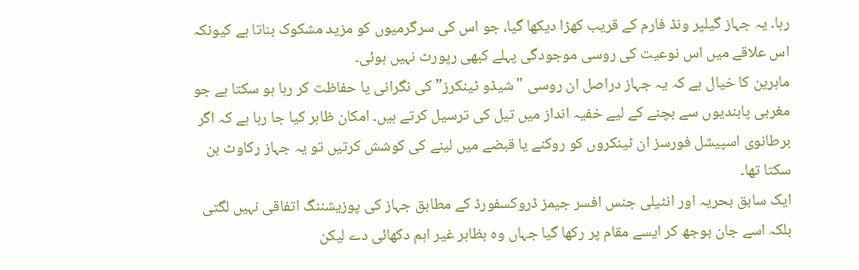رہا۔ یہ جہاز گیلپر ونڈ فارم کے قریب کھڑا دیکھا گیا، جو اس کی سرگرمیوں کو مزید مشکوک بناتا ہے کیونکہ اس علاقے میں اس نوعیت کی روسی موجودگی پہلے کبھی رپورٹ نہیں ہوئی۔
ماہرین کا خیال ہے کہ یہ جہاز دراصل ان روسی "شیڈو ٹینکرز” کی نگرانی یا حفاظت کر رہا ہو سکتا ہے جو مغربی پابندیوں سے بچنے کے لیے خفیہ انداز میں تیل کی ترسیل کرتے ہیں۔ امکان ظاہر کیا جا رہا ہے کہ اگر برطانوی اسپیشل فورسز ان ٹینکروں کو روکنے یا قبضے میں لینے کی کوشش کرتیں تو یہ جہاز رکاوٹ بن سکتا تھا۔
ایک سابق بحریہ اور انٹیلی جنس افسر جیمز ڈروکسفورڈ کے مطابق جہاز کی پوزیشننگ اتفاقی نہیں لگتی بلکہ اسے جان بوجھ کر ایسے مقام پر رکھا گیا جہاں وہ بظاہر غیر اہم دکھائی دے لیکن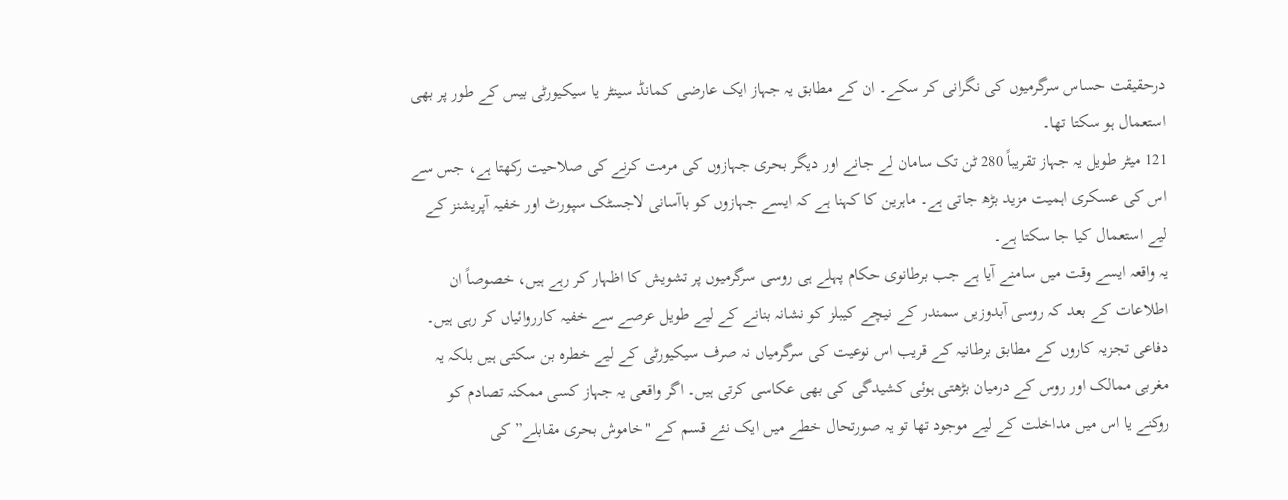درحقیقت حساس سرگرمیوں کی نگرانی کر سکے۔ ان کے مطابق یہ جہاز ایک عارضی کمانڈ سینٹر یا سیکیورٹی بیس کے طور پر بھی استعمال ہو سکتا تھا۔
121 میٹر طویل یہ جہاز تقریباً 280 ٹن تک سامان لے جانے اور دیگر بحری جہازوں کی مرمت کرنے کی صلاحیت رکھتا ہے، جس سے اس کی عسکری اہمیت مزید بڑھ جاتی ہے۔ ماہرین کا کہنا ہے کہ ایسے جہازوں کو باآسانی لاجسٹک سپورٹ اور خفیہ آپریشنز کے لیے استعمال کیا جا سکتا ہے۔
یہ واقعہ ایسے وقت میں سامنے آیا ہے جب برطانوی حکام پہلے ہی روسی سرگرمیوں پر تشویش کا اظہار کر رہے ہیں، خصوصاً ان اطلاعات کے بعد کہ روسی آبدوزیں سمندر کے نیچے کیبلز کو نشانہ بنانے کے لیے طویل عرصے سے خفیہ کارروائیاں کر رہی ہیں۔
دفاعی تجزیہ کاروں کے مطابق برطانیہ کے قریب اس نوعیت کی سرگرمیاں نہ صرف سیکیورٹی کے لیے خطرہ بن سکتی ہیں بلکہ یہ مغربی ممالک اور روس کے درمیان بڑھتی ہوئی کشیدگی کی بھی عکاسی کرتی ہیں۔ اگر واقعی یہ جہاز کسی ممکنہ تصادم کو روکنے یا اس میں مداخلت کے لیے موجود تھا تو یہ صورتحال خطے میں ایک نئے قسم کے "خاموش بحری مقابلے” کی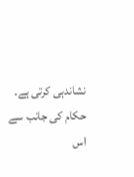نشاندہی کرتی ہے۔
حکام کی جانب سے اس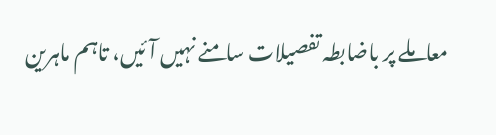معاملے پر باضابطہ تفصیلات سامنے نہیں آئیں، تاہم ماہرین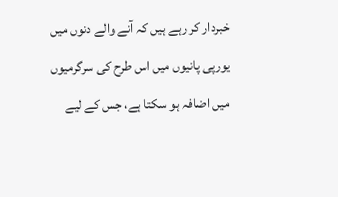خبردار کر رہے ہیں کہ آنے والے دنوں میں یورپی پانیوں میں اس طرح کی سرگرمیوں میں اضافہ ہو سکتا ہے، جس کے لیے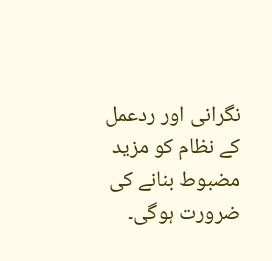نگرانی اور ردعمل کے نظام کو مزید مضبوط بنانے کی ضرورت ہوگی۔